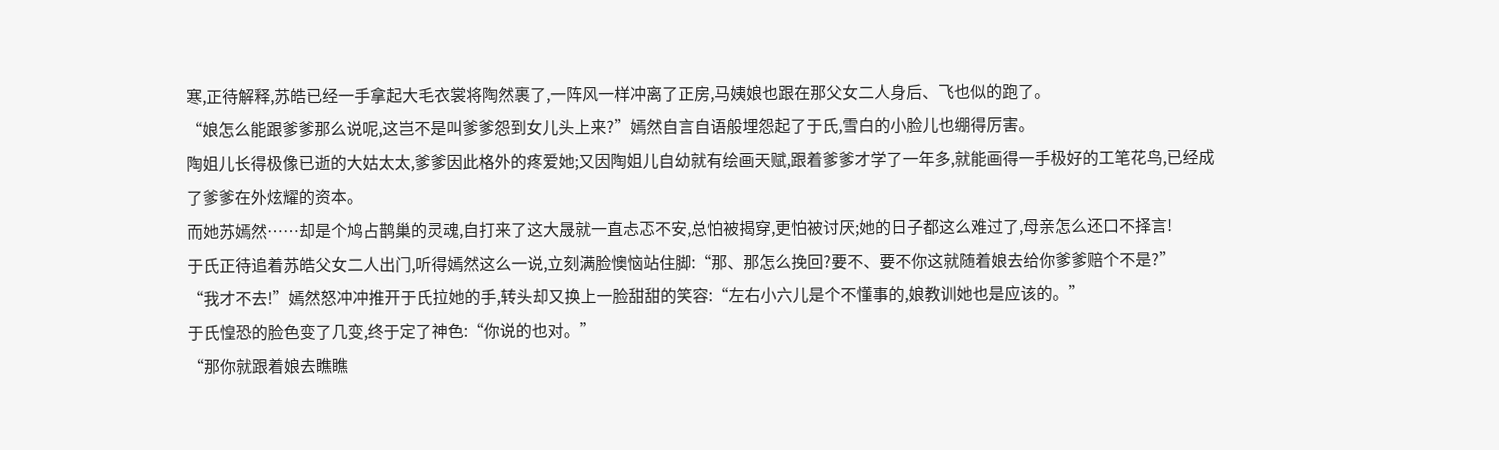寒,正待解释,苏皓已经一手拿起大毛衣裳将陶然裹了,一阵风一样冲离了正房,马姨娘也跟在那父女二人身后、飞也似的跑了。
“娘怎么能跟爹爹那么说呢,这岂不是叫爹爹怨到女儿头上来?”嫣然自言自语般埋怨起了于氏,雪白的小脸儿也绷得厉害。
陶姐儿长得极像已逝的大姑太太,爹爹因此格外的疼爱她;又因陶姐儿自幼就有绘画天赋,跟着爹爹才学了一年多,就能画得一手极好的工笔花鸟,已经成了爹爹在外炫耀的资本。
而她苏嫣然……却是个鸠占鹊巢的灵魂,自打来了这大晟就一直忐忑不安,总怕被揭穿,更怕被讨厌;她的日子都这么难过了,母亲怎么还口不择言!
于氏正待追着苏皓父女二人出门,听得嫣然这么一说,立刻满脸懊恼站住脚:“那、那怎么挽回?要不、要不你这就随着娘去给你爹爹赔个不是?”
“我才不去!”嫣然怒冲冲推开于氏拉她的手,转头却又换上一脸甜甜的笑容:“左右小六儿是个不懂事的,娘教训她也是应该的。”
于氏惶恐的脸色变了几变,终于定了神色:“你说的也对。”
“那你就跟着娘去瞧瞧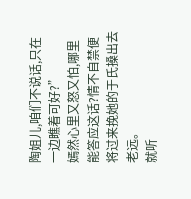陶姐儿,咱们不说话,只在一边瞧着可好?”
嫣然心里又怒又怕,哪里能答应这话?情不自禁便将过来挽她的于氏搡出去老远。
就听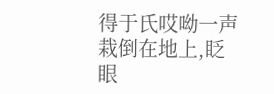得于氏哎呦一声栽倒在地上,眨眼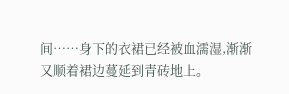间……身下的衣裙已经被血濡湿,渐渐又顺着裙边蔓延到青砖地上。